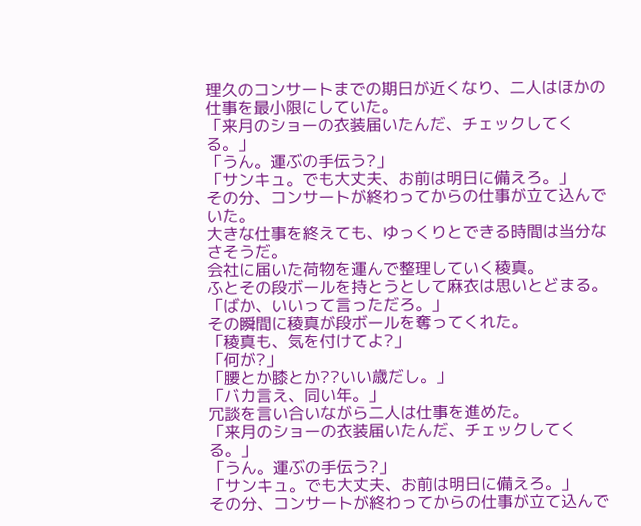理久のコンサートまでの期日が近くなり、二人はほかの仕事を最小限にしていた。
「来月のショーの衣装届いたんだ、チェックしてくる。」
「うん。運ぶの手伝う?」
「サンキュ。でも大丈夫、お前は明日に備えろ。」
その分、コンサートが終わってからの仕事が立て込んでいた。
大きな仕事を終えても、ゆっくりとできる時間は当分なさそうだ。
会社に届いた荷物を運んで整理していく稜真。
ふとその段ボールを持とうとして麻衣は思いとどまる。
「ばか、いいって言っただろ。」
その瞬間に稜真が段ボールを奪ってくれた。
「稜真も、気を付けてよ?」
「何が?」
「腰とか膝とか??いい歳だし。」
「バカ言え、同い年。」
冗談を言い合いながら二人は仕事を進めた。
「来月のショーの衣装届いたんだ、チェックしてくる。」
「うん。運ぶの手伝う?」
「サンキュ。でも大丈夫、お前は明日に備えろ。」
その分、コンサートが終わってからの仕事が立て込んで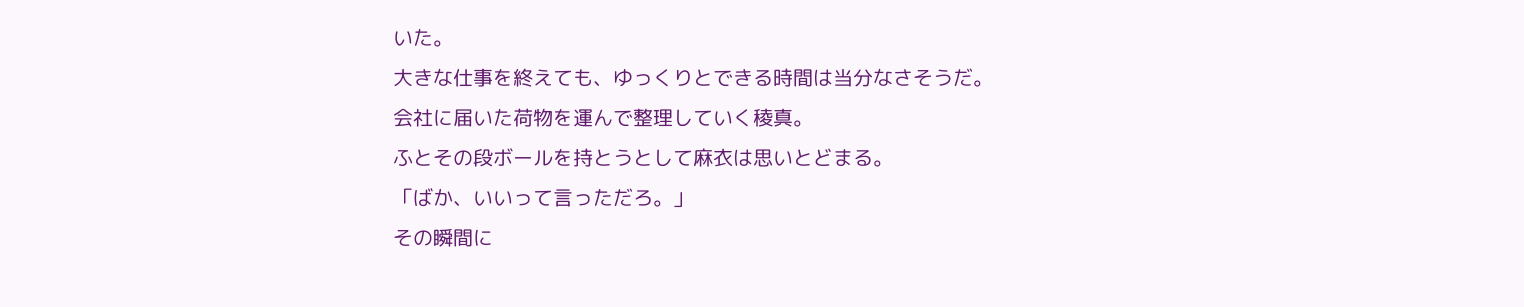いた。
大きな仕事を終えても、ゆっくりとできる時間は当分なさそうだ。
会社に届いた荷物を運んで整理していく稜真。
ふとその段ボールを持とうとして麻衣は思いとどまる。
「ばか、いいって言っただろ。」
その瞬間に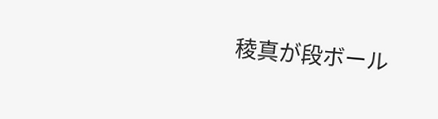稜真が段ボール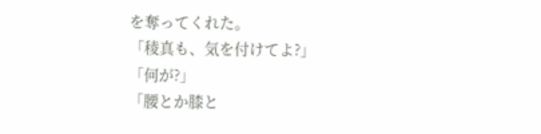を奪ってくれた。
「稜真も、気を付けてよ?」
「何が?」
「腰とか膝と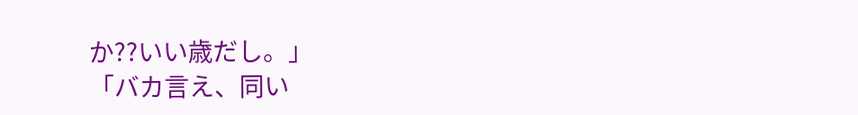か??いい歳だし。」
「バカ言え、同い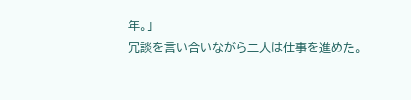年。」
冗談を言い合いながら二人は仕事を進めた。